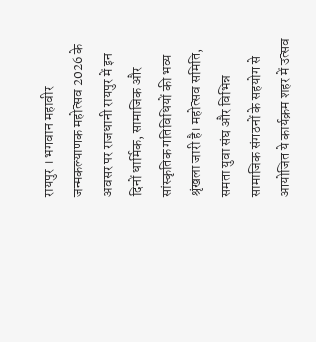रायपुर । भगवान महावीर जन्मकल्याणक महोत्सव 2026 के अवसर पर राजधानी रायपुर में इन दिनों धार्मिक, सामाजिक और सांस्कृतिक गतिविधियों की भव्य श्रृंखला जारी है। महोत्सव समिति, समता युवा संघ और विभिन्न सामाजिक संगठनों के सहयोग से आयोजित ये कार्यक्रम शहर में उत्सव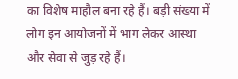का विशेष माहौल बना रहे हैं। बड़ी संख्या में लोग इन आयोजनों में भाग लेकर आस्था और सेवा से जुड़ रहे हैं।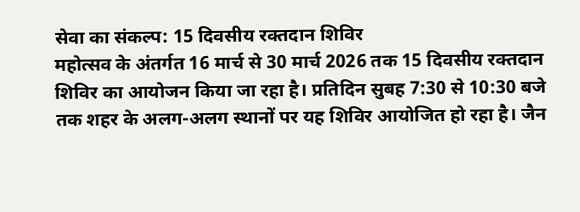सेवा का संकल्प: 15 दिवसीय रक्तदान शिविर
महोत्सव के अंतर्गत 16 मार्च से 30 मार्च 2026 तक 15 दिवसीय रक्तदान शिविर का आयोजन किया जा रहा है। प्रतिदिन सुबह 7:30 से 10:30 बजे तक शहर के अलग-अलग स्थानों पर यह शिविर आयोजित हो रहा है। जैन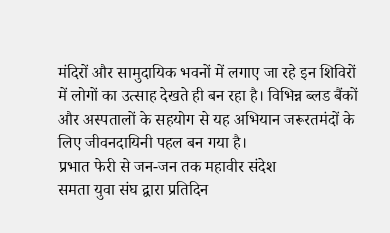मंदिरों और सामुदायिक भवनों में लगाए जा रहे इन शिविरों में लोगों का उत्साह देखते ही बन रहा है। विभिन्न ब्लड बैंकों और अस्पतालों के सहयोग से यह अभियान जरूरतमंदों के लिए जीवनदायिनी पहल बन गया है।
प्रभात फेरी से जन-जन तक महावीर संदेश
समता युवा संघ द्वारा प्रतिदिन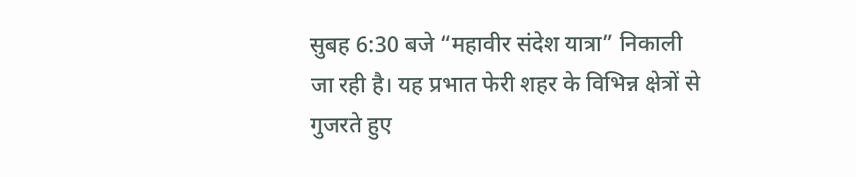सुबह 6:30 बजे “महावीर संदेश यात्रा” निकाली जा रही है। यह प्रभात फेरी शहर के विभिन्न क्षेत्रों से गुजरते हुए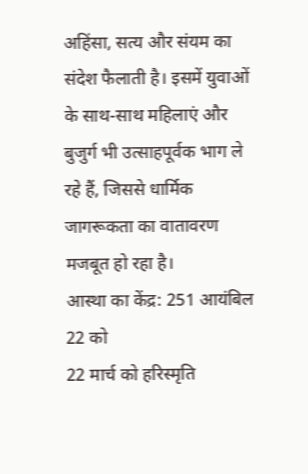अहिंसा, सत्य और संयम का संदेश फैलाती है। इसमें युवाओं के साथ-साथ महिलाएं और बुजुर्ग भी उत्साहपूर्वक भाग ले रहे हैं, जिससे धार्मिक जागरूकता का वातावरण मजबूत हो रहा है।
आस्था का केंद्र: 251 आयंबिल 22 को
22 मार्च को हरिस्मृति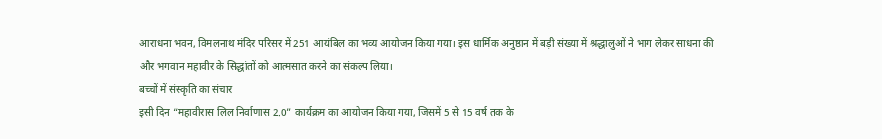आराधना भवन, विमलनाथ मंदिर परिसर में 251 आयंबिल का भव्य आयोजन किया गया। इस धार्मिक अनुष्ठान में बड़ी संख्या में श्रद्धालुओं ने भाग लेकर साधना की और भगवान महावीर के सिद्धांतों को आत्मसात करने का संकल्प लिया।
बच्चों में संस्कृति का संचार
इसी दिन “महावीरास लिल निर्वाणास 2.0” कार्यक्रम का आयोजन किया गया, जिसमें 5 से 15 वर्ष तक के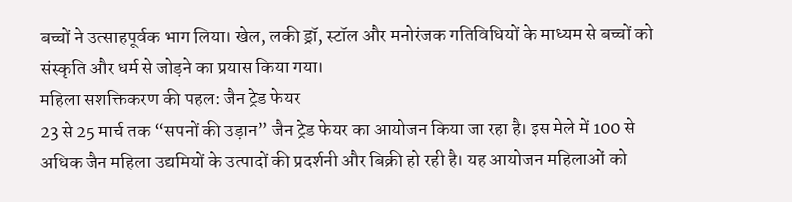बच्चों ने उत्साहपूर्वक भाग लिया। खेल, लकी ड्रॉ, स्टॉल और मनोरंजक गतिविधियों के माध्यम से बच्चों को संस्कृति और धर्म से जोड़ने का प्रयास किया गया।
महिला सशक्तिकरण की पहल: जैन ट्रेड फेयर
23 से 25 मार्च तक “सपनों की उड़ान” जैन ट्रेड फेयर का आयोजन किया जा रहा है। इस मेले में 100 से अधिक जैन महिला उद्यमियों के उत्पादों की प्रदर्शनी और बिक्री हो रही है। यह आयोजन महिलाओं को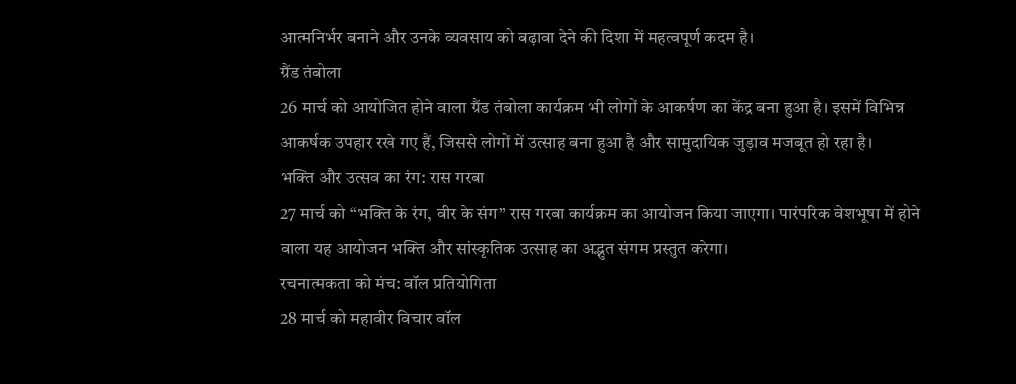आत्मनिर्भर बनाने और उनके व्यवसाय को बढ़ावा देने की दिशा में महत्वपूर्ण कदम है।
ग्रैंड तंबोला
26 मार्च को आयोजित होने वाला ग्रैंड तंबोला कार्यक्रम भी लोगों के आकर्षण का केंद्र बना हुआ है। इसमें विभिन्न आकर्षक उपहार रखे गए हैं, जिससे लोगों में उत्साह बना हुआ है और सामुदायिक जुड़ाव मजबूत हो रहा है।
भक्ति और उत्सव का रंग: रास गरबा
27 मार्च को “भक्ति के रंग, वीर के संग” रास गरबा कार्यक्रम का आयोजन किया जाएगा। पारंपरिक वेशभूषा में होने वाला यह आयोजन भक्ति और सांस्कृतिक उत्साह का अद्भुत संगम प्रस्तुत करेगा।
रचनात्मकता को मंच: वॉल प्रतियोगिता
28 मार्च को महावीर विचार वॉल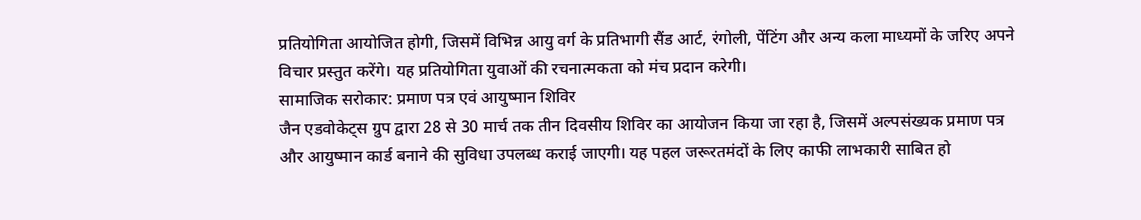प्रतियोगिता आयोजित होगी, जिसमें विभिन्न आयु वर्ग के प्रतिभागी सैंड आर्ट, रंगोली, पेंटिंग और अन्य कला माध्यमों के जरिए अपने विचार प्रस्तुत करेंगे। यह प्रतियोगिता युवाओं की रचनात्मकता को मंच प्रदान करेगी।
सामाजिक सरोकार: प्रमाण पत्र एवं आयुष्मान शिविर
जैन एडवोकेट्स ग्रुप द्वारा 28 से 30 मार्च तक तीन दिवसीय शिविर का आयोजन किया जा रहा है, जिसमें अल्पसंख्यक प्रमाण पत्र और आयुष्मान कार्ड बनाने की सुविधा उपलब्ध कराई जाएगी। यह पहल जरूरतमंदों के लिए काफी लाभकारी साबित हो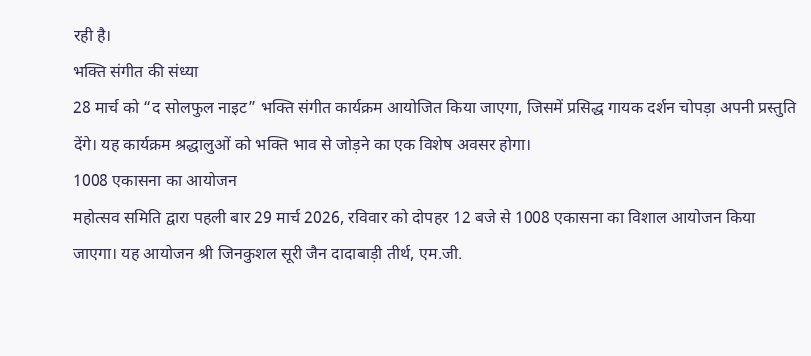रही है।
भक्ति संगीत की संध्या
28 मार्च को “द सोलफुल नाइट” भक्ति संगीत कार्यक्रम आयोजित किया जाएगा, जिसमें प्रसिद्ध गायक दर्शन चोपड़ा अपनी प्रस्तुति देंगे। यह कार्यक्रम श्रद्धालुओं को भक्ति भाव से जोड़ने का एक विशेष अवसर होगा।
1008 एकासना का आयोजन
महोत्सव समिति द्वारा पहली बार 29 मार्च 2026, रविवार को दोपहर 12 बजे से 1008 एकासना का विशाल आयोजन किया जाएगा। यह आयोजन श्री जिनकुशल सूरी जैन दादाबाड़ी तीर्थ, एम.जी.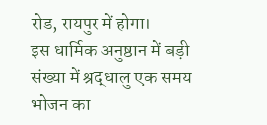रोड, रायपुर में होगा।
इस धार्मिक अनुष्ठान में बड़ी संख्या में श्रद्धालु एक समय भोजन का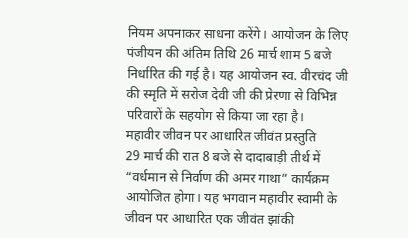नियम अपनाकर साधना करेंगे। आयोजन के लिए पंजीयन की अंतिम तिथि 26 मार्च शाम 5 बजे निर्धारित की गई है। यह आयोजन स्व. वीरचंद जी की स्मृति में सरोज देवी जी की प्रेरणा से विभिन्न परिवारों के सहयोग से किया जा रहा है।
महावीर जीवन पर आधारित जीवंत प्रस्तुति
29 मार्च की रात 8 बजे से दादाबाड़ी तीर्थ में “वर्धमान से निर्वाण की अमर गाथा” कार्यक्रम आयोजित होगा। यह भगवान महावीर स्वामी के जीवन पर आधारित एक जीवंत झांकी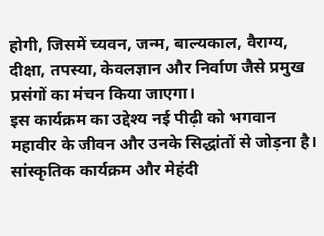होगी, जिसमें च्यवन, जन्म, बाल्यकाल, वैराग्य, दीक्षा, तपस्या, केवलज्ञान और निर्वाण जैसे प्रमुख प्रसंगों का मंचन किया जाएगा।
इस कार्यक्रम का उद्देश्य नई पीढ़ी को भगवान महावीर के जीवन और उनके सिद्धांतों से जोड़ना है।
सांस्कृतिक कार्यक्रम और मेहंदी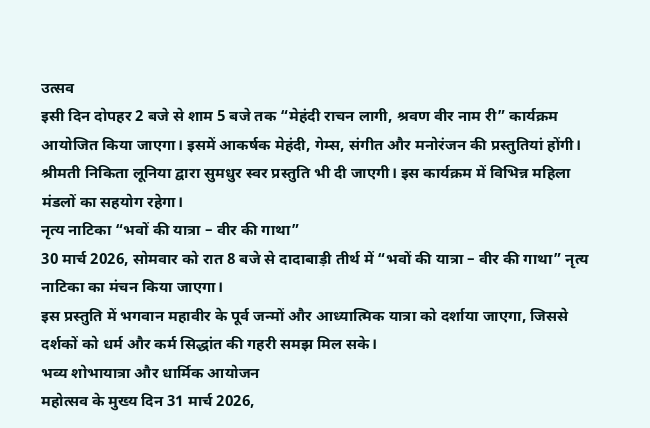उत्सव
इसी दिन दोपहर 2 बजे से शाम 5 बजे तक “मेहंदी राचन लागी, श्रवण वीर नाम री” कार्यक्रम आयोजित किया जाएगा। इसमें आकर्षक मेहंदी, गेम्स, संगीत और मनोरंजन की प्रस्तुतियां होंगी।
श्रीमती निकिता लूनिया द्वारा सुमधुर स्वर प्रस्तुति भी दी जाएगी। इस कार्यक्रम में विभिन्न महिला मंडलों का सहयोग रहेगा।
नृत्य नाटिका “भवों की यात्रा – वीर की गाथा”
30 मार्च 2026, सोमवार को रात 8 बजे से दादाबाड़ी तीर्थ में “भवों की यात्रा – वीर की गाथा” नृत्य नाटिका का मंचन किया जाएगा।
इस प्रस्तुति में भगवान महावीर के पूर्व जन्मों और आध्यात्मिक यात्रा को दर्शाया जाएगा, जिससे दर्शकों को धर्म और कर्म सिद्धांत की गहरी समझ मिल सके।
भव्य शोभायात्रा और धार्मिक आयोजन
महोत्सव के मुख्य दिन 31 मार्च 2026,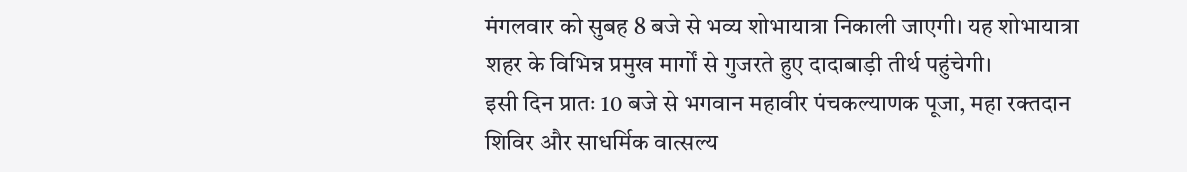मंगलवार को सुबह 8 बजे से भव्य शोभायात्रा निकाली जाएगी। यह शोभायात्रा शहर के विभिन्न प्रमुख मार्गों से गुजरते हुए दादाबाड़ी तीर्थ पहुंचेगी।
इसी दिन प्रातः 10 बजे से भगवान महावीर पंचकल्याणक पूजा, महा रक्तदान शिविर और साधर्मिक वात्सल्य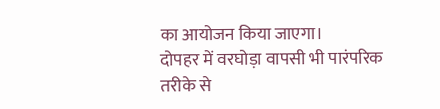का आयोजन किया जाएगा।
दोपहर में वरघोड़ा वापसी भी पारंपरिक तरीके से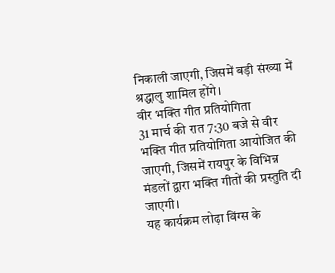निकाली जाएगी, जिसमें बड़ी संख्या में श्रद्धालु शामिल होंगे।
वीर भक्ति गीत प्रतियोगिता
31 मार्च की रात 7:30 बजे से वीर भक्ति गीत प्रतियोगिता आयोजित की जाएगी, जिसमें रायपुर के विभिन्न मंडलों द्वारा भक्ति गीतों की प्रस्तुति दी जाएगी।
यह कार्यक्रम लोढ़ा विंग्स के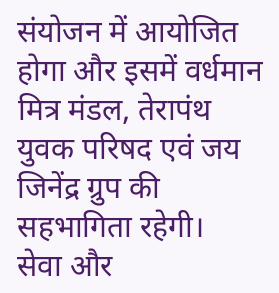संयोजन में आयोजित होगा और इसमें वर्धमान मित्र मंडल, तेरापंथ युवक परिषद एवं जय जिनेंद्र ग्रुप की सहभागिता रहेगी।
सेवा और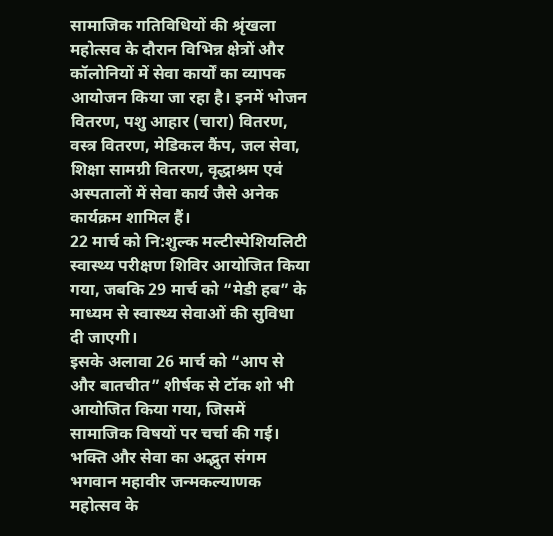सामाजिक गतिविधियों की श्रृंखला
महोत्सव के दौरान विभिन्न क्षेत्रों और कॉलोनियों में सेवा कार्यों का व्यापक आयोजन किया जा रहा है। इनमें भोजन वितरण, पशु आहार (चारा) वितरण, वस्त्र वितरण, मेडिकल कैंप, जल सेवा, शिक्षा सामग्री वितरण, वृद्धाश्रम एवं अस्पतालों में सेवा कार्य जैसे अनेक कार्यक्रम शामिल हैं।
22 मार्च को नि:शुल्क मल्टीस्पेशियलिटी स्वास्थ्य परीक्षण शिविर आयोजित किया गया, जबकि 29 मार्च को “मेडी हब” के माध्यम से स्वास्थ्य सेवाओं की सुविधा दी जाएगी।
इसके अलावा 26 मार्च को “आप से और बातचीत” शीर्षक से टॉक शो भी आयोजित किया गया, जिसमें सामाजिक विषयों पर चर्चा की गई।
भक्ति और सेवा का अद्भुत संगम
भगवान महावीर जन्मकल्याणक महोत्सव के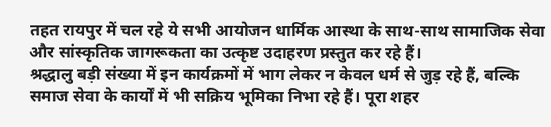तहत रायपुर में चल रहे ये सभी आयोजन धार्मिक आस्था के साथ-साथ सामाजिक सेवा और सांस्कृतिक जागरूकता का उत्कृष्ट उदाहरण प्रस्तुत कर रहे हैं।
श्रद्धालु बड़ी संख्या में इन कार्यक्रमों में भाग लेकर न केवल धर्म से जुड़ रहे हैं, बल्कि समाज सेवा के कार्यों में भी सक्रिय भूमिका निभा रहे हैं। पूरा शहर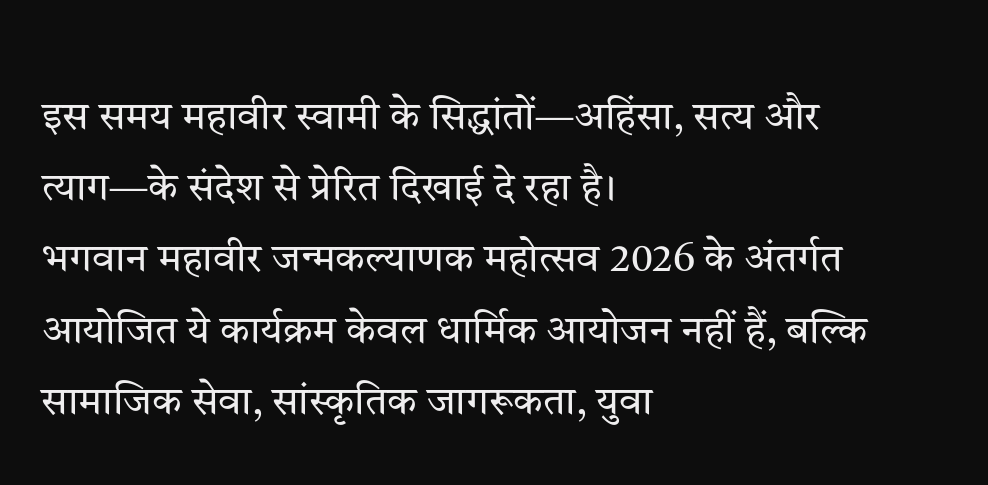इस समय महावीर स्वामी के सिद्धांतों—अहिंसा, सत्य और त्याग—के संदेश से प्रेरित दिखाई दे रहा है।
भगवान महावीर जन्मकल्याणक महोत्सव 2026 के अंतर्गत आयोजित ये कार्यक्रम केवल धार्मिक आयोजन नहीं हैं, बल्कि सामाजिक सेवा, सांस्कृतिक जागरूकता, युवा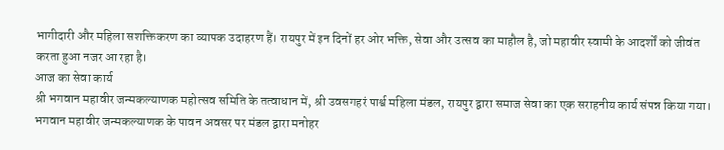भागीदारी और महिला सशक्तिकरण का व्यापक उदाहरण हैं। रायपुर में इन दिनों हर ओर भक्ति, सेवा और उत्सव का माहौल है, जो महावीर स्वामी के आदर्शों को जीवंत करता हुआ नजर आ रहा है।
आज का सेवा कार्य
श्री भगवान महावीर जन्मकल्याणक महोत्सव समिति के तत्वाधान में, श्री उवसगहरं पार्श्व महिला मंडल, रायपुर द्वारा समाज सेवा का एक सराहनीय कार्य संपन्न किया गया।
भगवान महावीर जन्मकल्याणक के पावन अवसर पर मंडल द्वारा मनोहर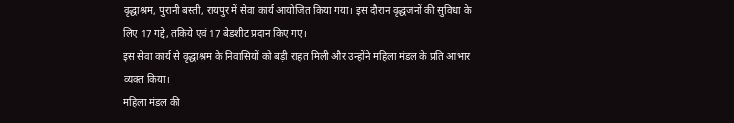वृद्धाश्रम, पुरानी बस्ती, रायपुर में सेवा कार्य आयोजित किया गया। इस दौरान वृद्धजनों की सुविधा के लिए 17 गद्दे, तकिये एवं 17 बेडशीट प्रदान किए गए।
इस सेवा कार्य से वृद्धाश्रम के निवासियों को बड़ी राहत मिली और उन्होंने महिला मंडल के प्रति आभार व्यक्त किया।
महिला मंडल की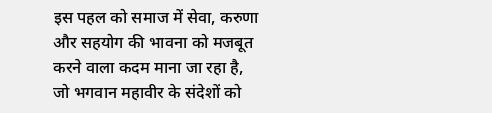इस पहल को समाज में सेवा, करुणा और सहयोग की भावना को मजबूत करने वाला कदम माना जा रहा है, जो भगवान महावीर के संदेशों को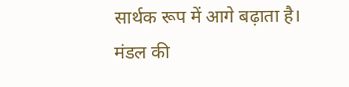सार्थक रूप में आगे बढ़ाता है।
मंडल की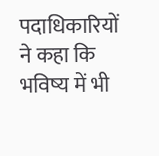पदाधिकारियों ने कहा कि भविष्य में भी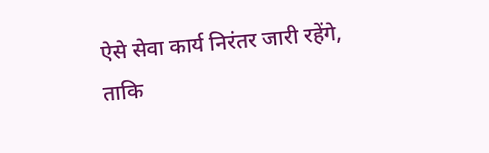ऐसे सेवा कार्य निरंतर जारी रहेंगे, ताकि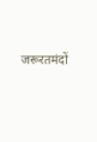जरूरतमंदों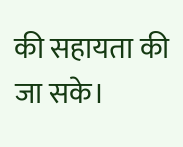की सहायता की जा सके।